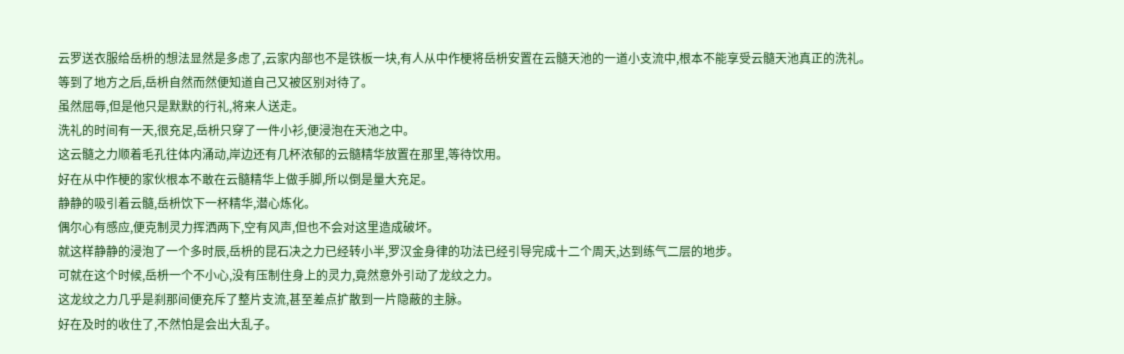云罗送衣服给岳枡的想法显然是多虑了,云家内部也不是铁板一块,有人从中作梗将岳枡安置在云髓天池的一道小支流中,根本不能享受云髓天池真正的洗礼。
等到了地方之后,岳枡自然而然便知道自己又被区别对待了。
虽然屈辱,但是他只是默默的行礼,将来人送走。
洗礼的时间有一天,很充足,岳枡只穿了一件小衫,便浸泡在天池之中。
这云髓之力顺着毛孔往体内涌动,岸边还有几杯浓郁的云髓精华放置在那里,等待饮用。
好在从中作梗的家伙根本不敢在云髓精华上做手脚,所以倒是量大充足。
静静的吸引着云髓,岳枡饮下一杯精华,潜心炼化。
偶尔心有感应,便克制灵力挥洒两下,空有风声,但也不会对这里造成破坏。
就这样静静的浸泡了一个多时辰,岳枡的昆石决之力已经转小半,罗汉金身律的功法已经引导完成十二个周天,达到练气二层的地步。
可就在这个时候,岳枡一个不小心,没有压制住身上的灵力,竟然意外引动了龙纹之力。
这龙纹之力几乎是刹那间便充斥了整片支流,甚至差点扩散到一片隐蔽的主脉。
好在及时的收住了,不然怕是会出大乱子。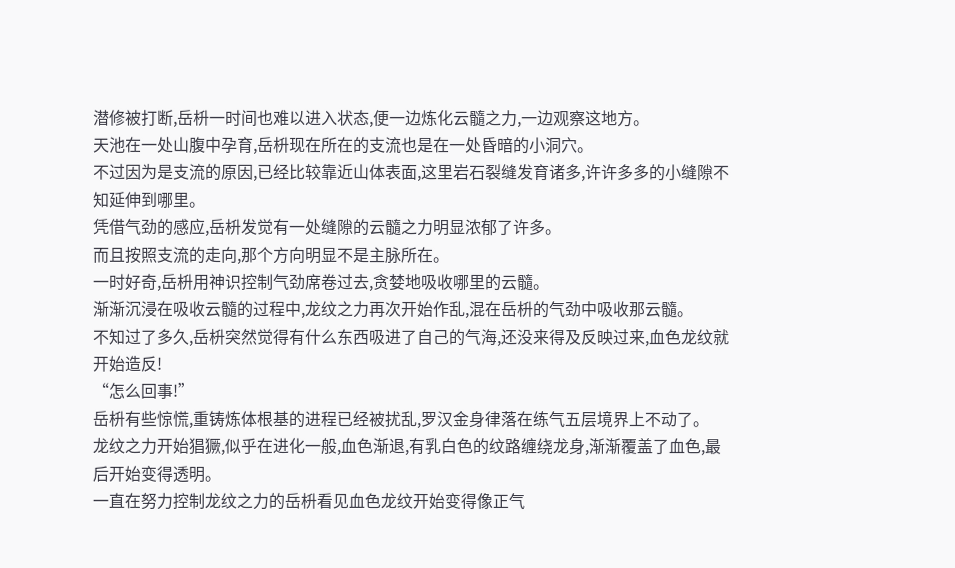潜修被打断,岳枡一时间也难以进入状态,便一边炼化云髓之力,一边观察这地方。
天池在一处山腹中孕育,岳枡现在所在的支流也是在一处昏暗的小洞穴。
不过因为是支流的原因,已经比较靠近山体表面,这里岩石裂缝发育诸多,许许多多的小缝隙不知延伸到哪里。
凭借气劲的感应,岳枡发觉有一处缝隙的云髓之力明显浓郁了许多。
而且按照支流的走向,那个方向明显不是主脉所在。
一时好奇,岳枡用神识控制气劲席卷过去,贪婪地吸收哪里的云髓。
渐渐沉浸在吸收云髓的过程中,龙纹之力再次开始作乱,混在岳枡的气劲中吸收那云髓。
不知过了多久,岳枡突然觉得有什么东西吸进了自己的气海,还没来得及反映过来,血色龙纹就开始造反!
“怎么回事!”
岳枡有些惊慌,重铸炼体根基的进程已经被扰乱,罗汉金身律落在练气五层境界上不动了。
龙纹之力开始猖獗,似乎在进化一般,血色渐退,有乳白色的纹路缠绕龙身,渐渐覆盖了血色,最后开始变得透明。
一直在努力控制龙纹之力的岳枡看见血色龙纹开始变得像正气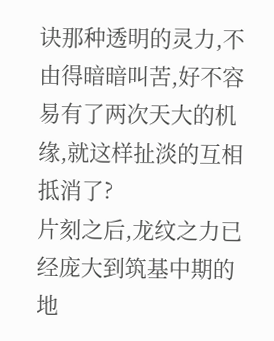诀那种透明的灵力,不由得暗暗叫苦,好不容易有了两次天大的机缘,就这样扯淡的互相抵消了?
片刻之后,龙纹之力已经庞大到筑基中期的地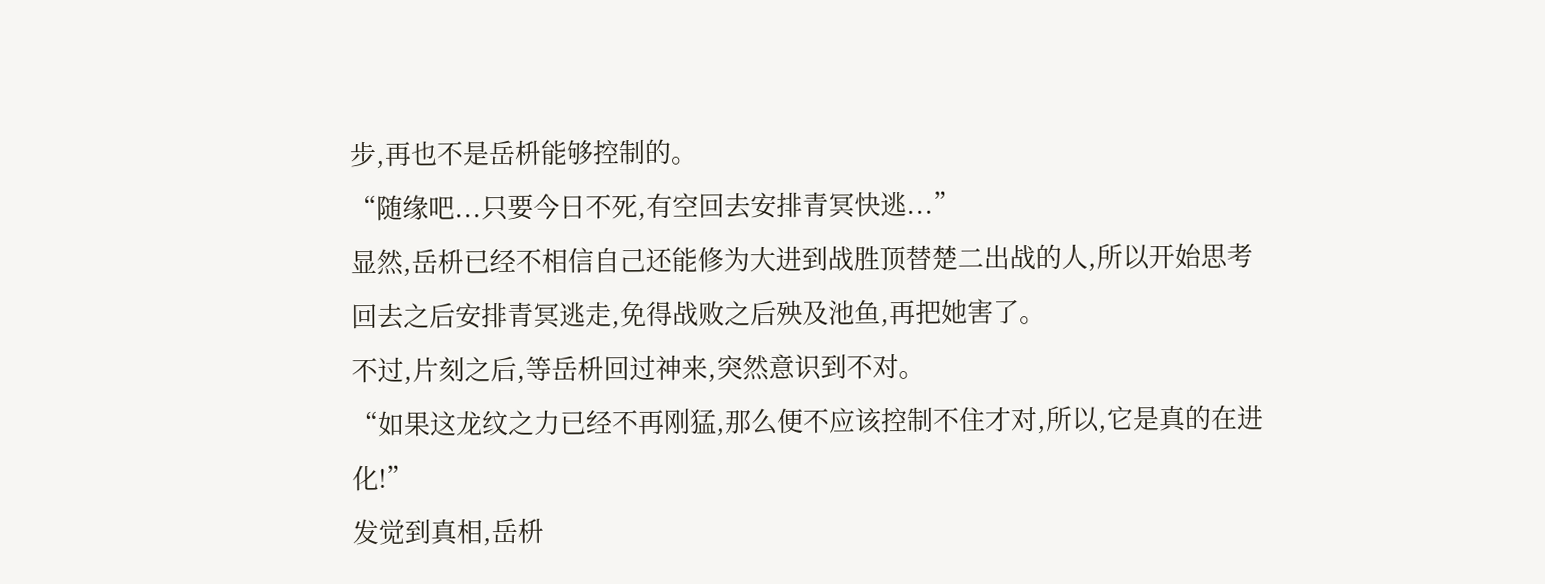步,再也不是岳枡能够控制的。
“随缘吧...只要今日不死,有空回去安排青冥快逃...”
显然,岳枡已经不相信自己还能修为大进到战胜顶替楚二出战的人,所以开始思考回去之后安排青冥逃走,免得战败之后殃及池鱼,再把她害了。
不过,片刻之后,等岳枡回过神来,突然意识到不对。
“如果这龙纹之力已经不再刚猛,那么便不应该控制不住才对,所以,它是真的在进化!”
发觉到真相,岳枡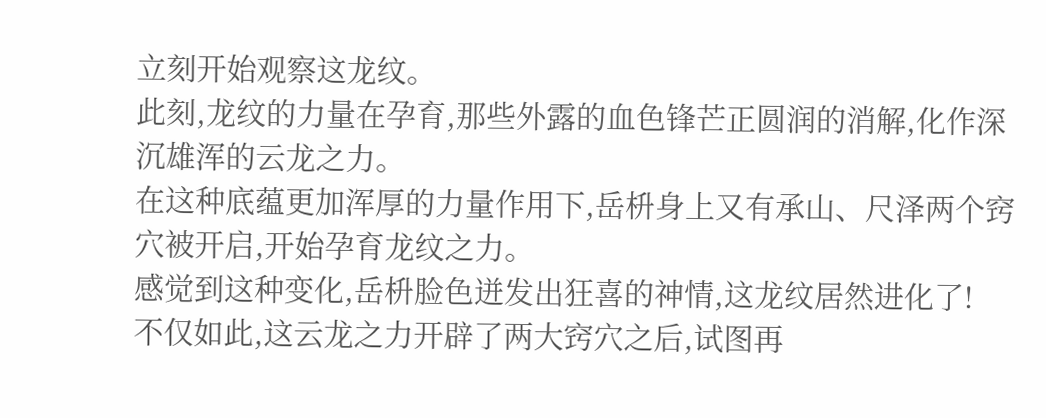立刻开始观察这龙纹。
此刻,龙纹的力量在孕育,那些外露的血色锋芒正圆润的消解,化作深沉雄浑的云龙之力。
在这种底蕴更加浑厚的力量作用下,岳枡身上又有承山、尺泽两个窍穴被开启,开始孕育龙纹之力。
感觉到这种变化,岳枡脸色迸发出狂喜的神情,这龙纹居然进化了!
不仅如此,这云龙之力开辟了两大窍穴之后,试图再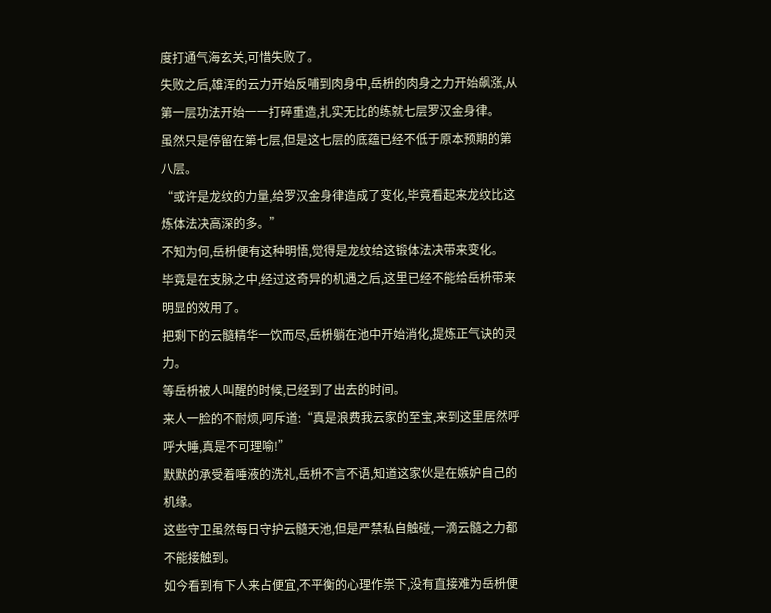度打通气海玄关,可惜失败了。
失败之后,雄浑的云力开始反哺到肉身中,岳枡的肉身之力开始飙涨,从第一层功法开始一一打碎重造,扎实无比的练就七层罗汉金身律。
虽然只是停留在第七层,但是这七层的底蕴已经不低于原本预期的第八层。
“或许是龙纹的力量,给罗汉金身律造成了变化,毕竟看起来龙纹比这炼体法决高深的多。”
不知为何,岳枡便有这种明悟,觉得是龙纹给这锻体法决带来变化。
毕竟是在支脉之中,经过这奇异的机遇之后,这里已经不能给岳枡带来明显的效用了。
把剩下的云髓精华一饮而尽,岳枡躺在池中开始消化,提炼正气诀的灵力。
等岳枡被人叫醒的时候,已经到了出去的时间。
来人一脸的不耐烦,呵斥道:“真是浪费我云家的至宝,来到这里居然呼呼大睡,真是不可理喻!”
默默的承受着唾液的洗礼,岳枡不言不语,知道这家伙是在嫉妒自己的机缘。
这些守卫虽然每日守护云髓天池,但是严禁私自触碰,一滴云髓之力都不能接触到。
如今看到有下人来占便宜,不平衡的心理作祟下,没有直接难为岳枡便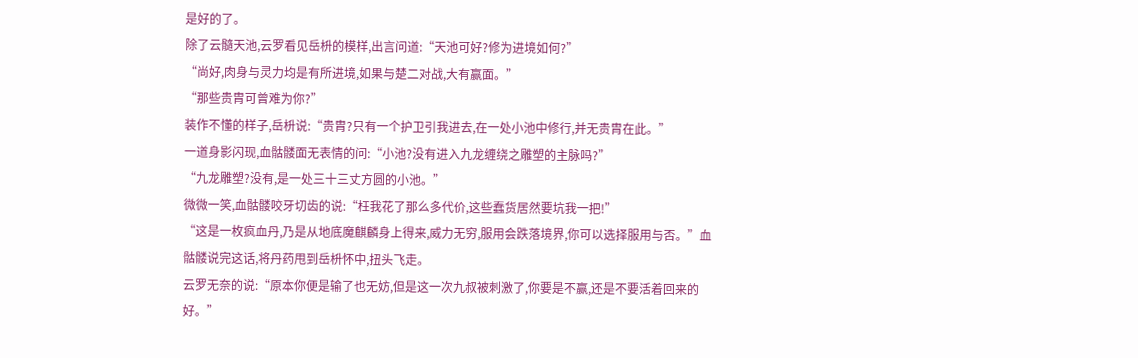是好的了。
除了云髓天池,云罗看见岳枡的模样,出言问道:“天池可好?修为进境如何?”
“尚好,肉身与灵力均是有所进境,如果与楚二对战,大有赢面。”
“那些贵胄可曾难为你?”
装作不懂的样子,岳枡说:“贵胄?只有一个护卫引我进去,在一处小池中修行,并无贵胄在此。”
一道身影闪现,血骷髅面无表情的问:“小池?没有进入九龙缠绕之雕塑的主脉吗?”
“九龙雕塑?没有,是一处三十三丈方圆的小池。”
微微一笑,血骷髅咬牙切齿的说:“枉我花了那么多代价,这些蠢货居然要坑我一把!”
“这是一枚疯血丹,乃是从地底魔麒麟身上得来,威力无穷,服用会跌落境界,你可以选择服用与否。”血骷髅说完这话,将丹药甩到岳枡怀中,扭头飞走。
云罗无奈的说:“原本你便是输了也无妨,但是这一次九叔被刺激了,你要是不赢,还是不要活着回来的好。”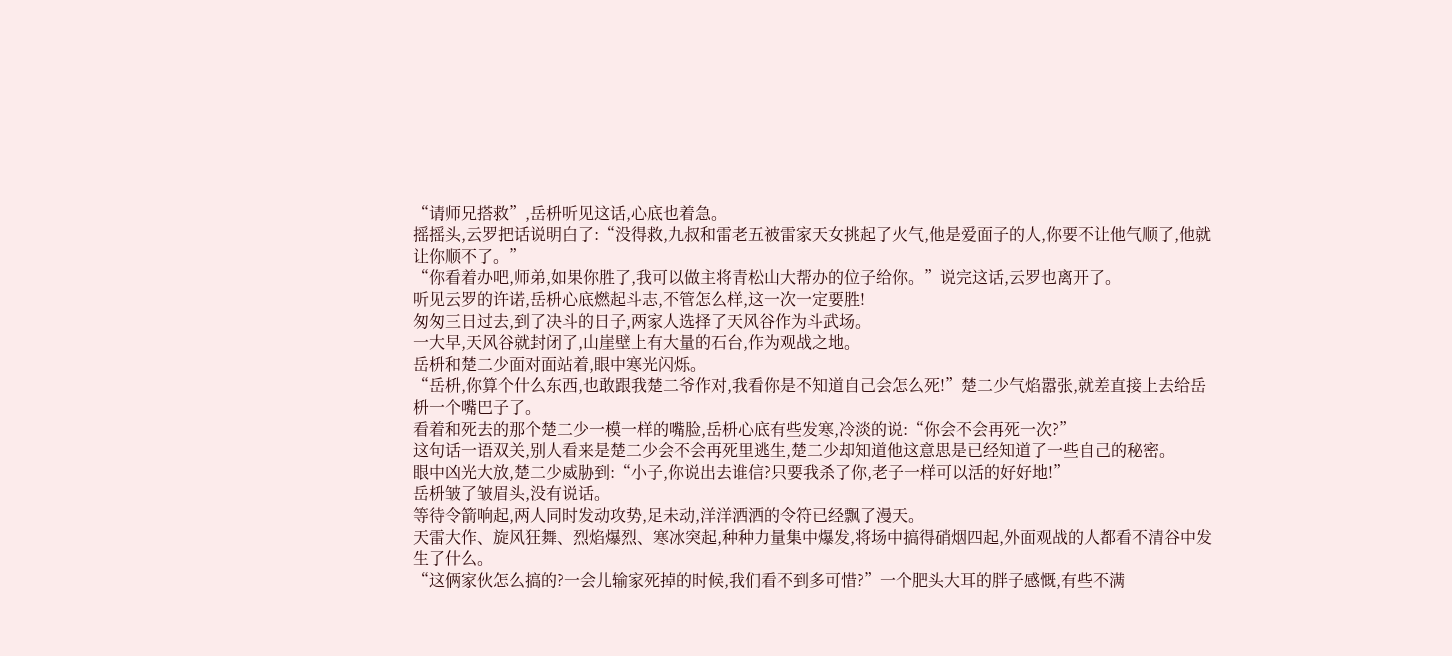“请师兄搭救”,岳枡听见这话,心底也着急。
摇摇头,云罗把话说明白了:“没得救,九叔和雷老五被雷家天女挑起了火气,他是爱面子的人,你要不让他气顺了,他就让你顺不了。”
“你看着办吧,师弟,如果你胜了,我可以做主将青松山大帮办的位子给你。”说完这话,云罗也离开了。
听见云罗的许诺,岳枡心底燃起斗志,不管怎么样,这一次一定要胜!
匆匆三日过去,到了决斗的日子,两家人选择了天风谷作为斗武场。
一大早,天风谷就封闭了,山崖壁上有大量的石台,作为观战之地。
岳枡和楚二少面对面站着,眼中寒光闪烁。
“岳枡,你算个什么东西,也敢跟我楚二爷作对,我看你是不知道自己会怎么死!”楚二少气焰嚣张,就差直接上去给岳枡一个嘴巴子了。
看着和死去的那个楚二少一模一样的嘴脸,岳枡心底有些发寒,冷淡的说:“你会不会再死一次?”
这句话一语双关,别人看来是楚二少会不会再死里逃生,楚二少却知道他这意思是已经知道了一些自己的秘密。
眼中凶光大放,楚二少威胁到:“小子,你说出去谁信?只要我杀了你,老子一样可以活的好好地!”
岳枡皱了皱眉头,没有说话。
等待令箭响起,两人同时发动攻势,足未动,洋洋洒洒的令符已经飘了漫天。
天雷大作、旋风狂舞、烈焰爆烈、寒冰突起,种种力量集中爆发,将场中搞得硝烟四起,外面观战的人都看不清谷中发生了什么。
“这俩家伙怎么搞的?一会儿输家死掉的时候,我们看不到多可惜?”一个肥头大耳的胖子感慨,有些不满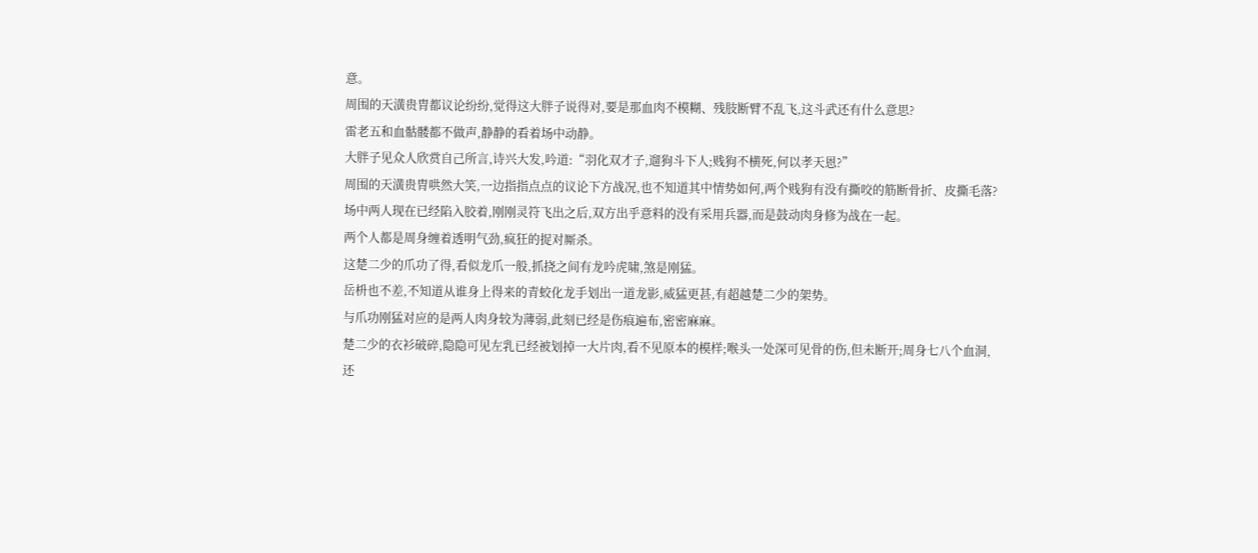意。
周围的天潢贵胄都议论纷纷,觉得这大胖子说得对,要是那血肉不模糊、残肢断臂不乱飞,这斗武还有什么意思?
雷老五和血骷髅都不做声,静静的看着场中动静。
大胖子见众人欣赏自己所言,诗兴大发,吟道:“羽化双才子,遛狗斗下人;贱狗不横死,何以孝天恩?”
周围的天潢贵胄哄然大笑,一边指指点点的议论下方战况,也不知道其中情势如何,两个贱狗有没有撕咬的筋断骨折、皮撕毛落?
场中两人现在已经陷入胶着,刚刚灵符飞出之后,双方出乎意料的没有采用兵器,而是鼓动肉身修为战在一起。
两个人都是周身缠着透明气劲,疯狂的捉对厮杀。
这楚二少的爪功了得,看似龙爪一般,抓挠之间有龙吟虎啸,煞是刚猛。
岳枡也不差,不知道从谁身上得来的青蛟化龙手划出一道龙影,威猛更甚,有超越楚二少的架势。
与爪功刚猛对应的是两人肉身较为薄弱,此刻已经是伤痕遍布,密密麻麻。
楚二少的衣衫破碎,隐隐可见左乳已经被划掉一大片肉,看不见原本的模样;喉头一处深可见骨的伤,但未断开;周身七八个血洞,还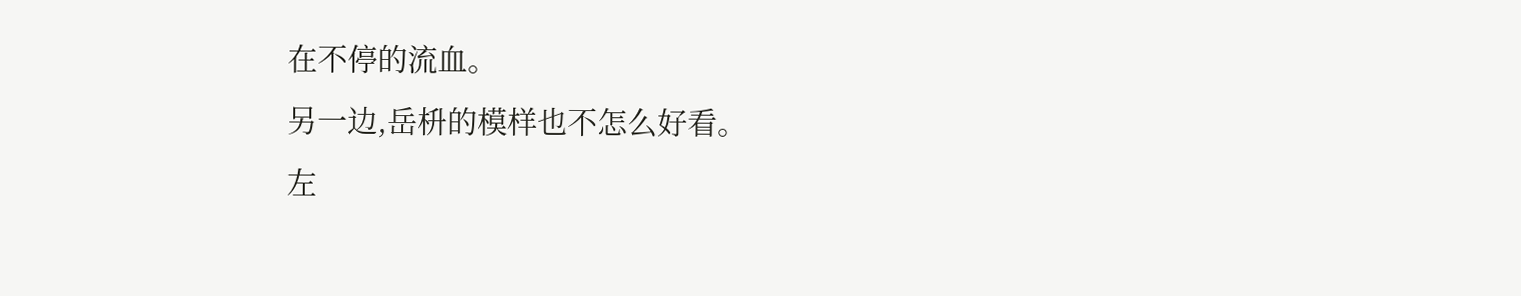在不停的流血。
另一边,岳枡的模样也不怎么好看。
左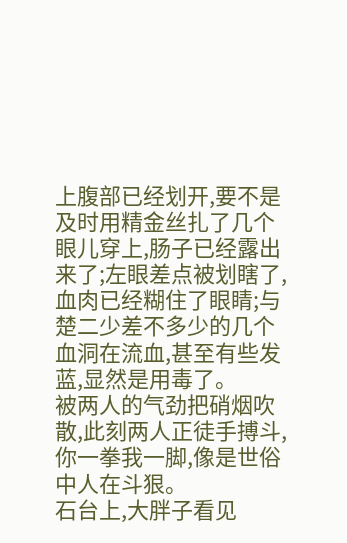上腹部已经划开,要不是及时用精金丝扎了几个眼儿穿上,肠子已经露出来了;左眼差点被划瞎了,血肉已经糊住了眼睛;与楚二少差不多少的几个血洞在流血,甚至有些发蓝,显然是用毒了。
被两人的气劲把硝烟吹散,此刻两人正徒手搏斗,你一拳我一脚,像是世俗中人在斗狠。
石台上,大胖子看见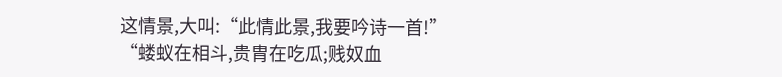这情景,大叫:“此情此景,我要吟诗一首!”
“蝼蚁在相斗,贵胄在吃瓜;贱奴血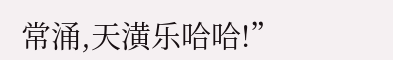常涌,天潢乐哈哈!”